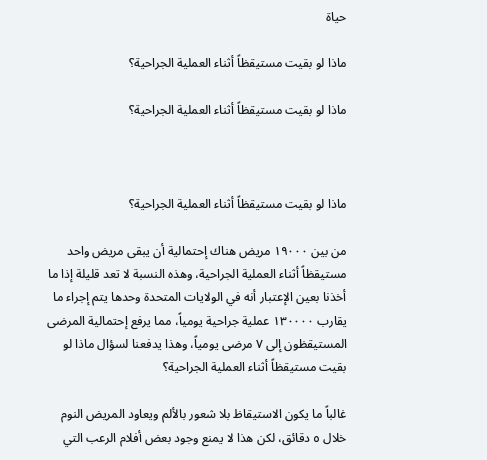حياة

ماذا لو بقيت مستيقظاً أثناء العملية الجراحية؟

ماذا لو بقيت مستيقظاً أثناء العملية الجراحية؟



ماذا لو بقيت مستيقظاً أثناء العملية الجراحية؟

من بين ١٩٠٠٠ مريض هناك إحتمالية أن يبقى مريض واحد مستيقظاً أثناء العملية الجراحية، وهذه النسبة لا تعد قليلة إذا ما أخذنا بعين الإعتبار أنه في الولايات المتحدة وحدها يتم إجراء ما يقارب ١٣٠٠٠٠ عملية جراحية يومياً، مما يرفع إحتمالية المرضى المستيقظون إلى ٧ مرضى يومياً، وهذا يدفعنا لسؤال ماذا لو بقيت مستيقظاً أثناء العملية الجراحية؟

غالباً ما يكون الاستيقاظ بلا شعور بالألم ويعاود المريض النوم خلال ٥ دقائق، لكن هذا لا يمنع وجود بعض أفلام الرعب التي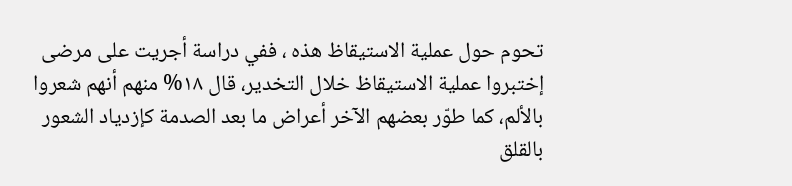تحوم حول عملية الاستيقاظ هذه ، ففي دراسة أجريت على مرضى إختبروا عملية الاستيقاظ خلال التخدير، قال ١٨% منهم أنهم شعروا بالألم، كما طوّر بعضهم الآخر أعراض ما بعد الصدمة كإزدياد الشعور بالقلق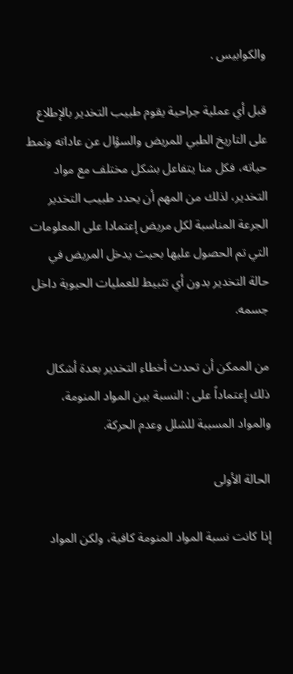والكوابيس .

قبل أي عملية جراحية يقوم طبيب التخدير بالإطلاع على التاريخ الطبي للمريض والسؤال عن عاداته ونمط حياته، فكل منا يتفاعل بشكل مختلف مع مواد التخدير، لذلك من المهم أن يحدد طبيب التخدير الجرعة المناسبة لكل مريض إعتمادا على المعلومات التي تم الحصول عليها بحيث يدخل المريض في حالة التخدير بدون أي تثبيط للعمليات الحيوية داخل جسمه.

من الممكن أن تحدث أخطاء التخدير بعدة أشكال ذلك إعتماداً على : النسبة بين المواد المنومة، والمواد المسببة للشلل وعدم الحركة.

الحالة الأولى

إذا كانت نسبة المواد المنومة كافية، ولكن المواد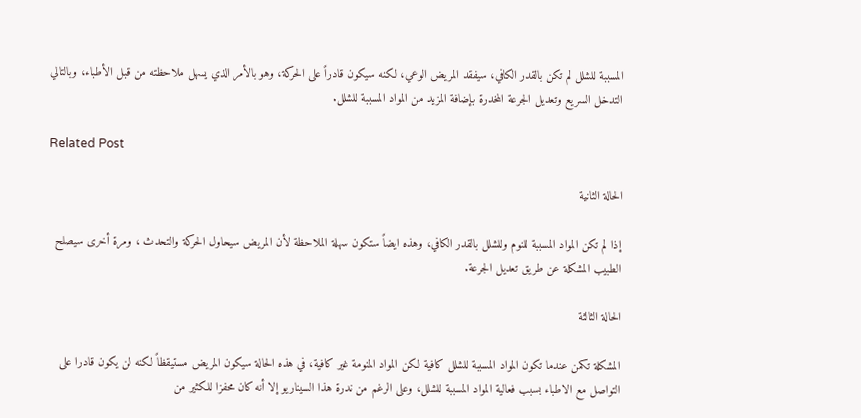المسببة للشلل لم تكن بالقدر الكافي، سيفقد المريض الوعي، لكنه سيكون قادراً على الحركة، وهو بالأمر الذي يسهل ملاحظته من قبل الأطباء، وبالتالي التدخل السريع وتعديل الجرعة المخدرة بإضافة المزيد من المواد المسببة للشلل.

Related Post

الحالة الثانية

إذا لم تكن المواد المسببة للنوم وللشلل بالقدر الكافي، وهذه ايضاً ستكون سهلة الملاحظة لأن المريض سيحاول الحركة والتحدث ، ومرة أخرى سيصلح الطبيب المشكلة عن طريق تعديل الجرعة.

الحالة الثالثة

المشكلة تكمن عندما تكون المواد المسببة للشلل كافية لكن المواد المنومة غير كافية، في هذه الحالة سيكون المريض مستيقظاً لكنه لن يكون قادرا على التواصل مع الاطباء بسبب فعالية المواد المسببة للشلل، وعلى الرغم من ندرة هذا السيناريو إلا أنه كان محفزا للكثير من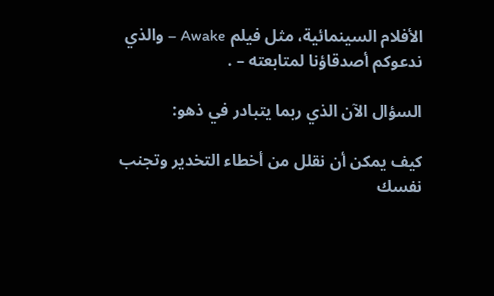الأفلام السينمائية، مثل فيلم Awake – والذي ندعوكم أصدقاؤنا لمتابعته – .

السؤال الآن الذي ربما يتبادر في ذهو:

كيف يمكن أن نقلل من أخطاء التخدير وتجنب نفسك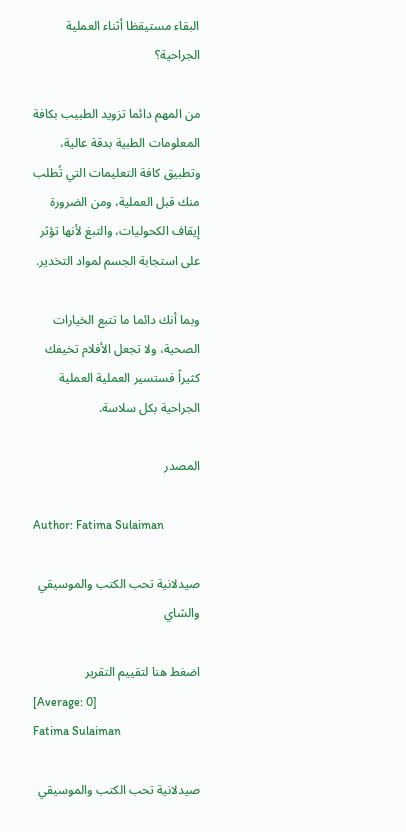البقاء مستيقظا أثناء العملية الجراحية؟

من المهم دائما تزويد الطبيب بكافة المعلومات الطبية بدقة عالية، وتطبيق كافة التعليمات التي تُطلب منك قبل العملية، ومن الضرورة إيقاف الكحوليات، والتبغ لأنها تؤثر على استجابة الجسم لمواد التخدير.

وبما أنك دائما ما تتبع الخيارات الصحية، ولا تجعل الأفلام تخيفك كثيراً فستسير العملية العملية الجراحية بكل سلاسة.

المصدر

Author: Fatima Sulaiman

صيدلانية تحب الكتب والموسيقي والشاي

اضغط هنا لتقييم التقرير
[Average: 0]
Fatima Sulaiman

صيدلانية تحب الكتب والموسيقي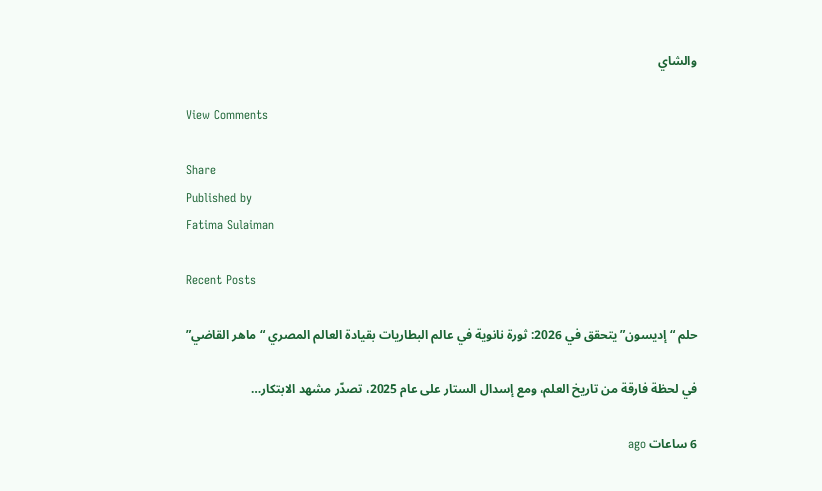والشاي

View Comments

Share
Published by
Fatima Sulaiman

Recent Posts

حلم “إديسون” يتحقق في 2026: ثورة نانوية في عالم البطاريات بقيادة العالم المصري “ماهر القاضي”

في لحظة فارقة من تاريخ العلم، ومع إسدال الستار على عام 2025، تصدّر مشهد الابتكار…

6 ساعات ago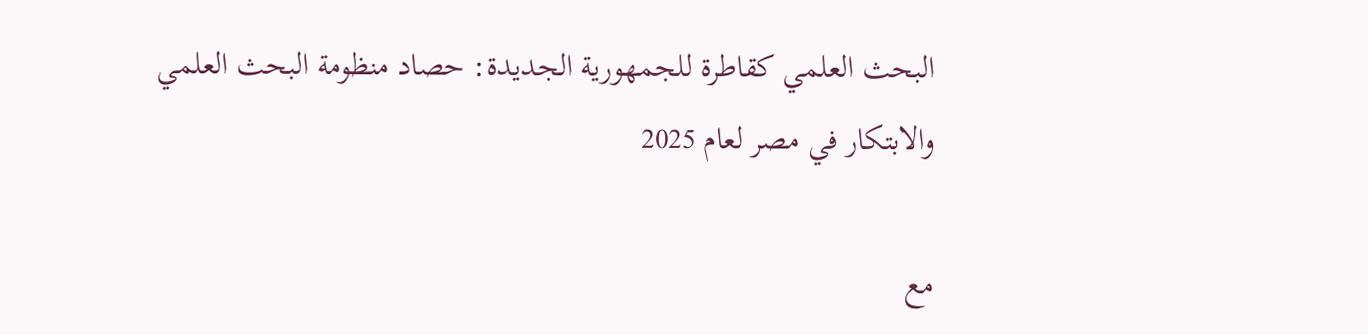البحث العلمي كقاطرة للجمهورية الجديدة: حصاد منظومة البحث العلمي والابتكار في مصر لعام 2025

مع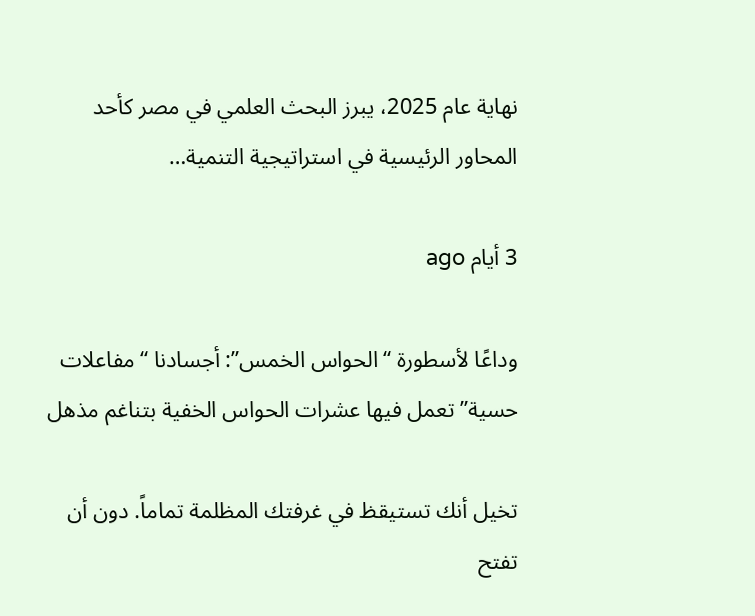نهاية عام 2025، يبرز البحث العلمي في مصر كأحد المحاور الرئيسية في استراتيجية التنمية…

3 أيام ago

وداعًا لأسطورة “الحواس الخمس”: أجسادنا “مفاعلات حسية” تعمل فيها عشرات الحواس الخفية بتناغم مذهل

تخيل أنك تستيقظ في غرفتك المظلمة تماماً. دون أن تفتح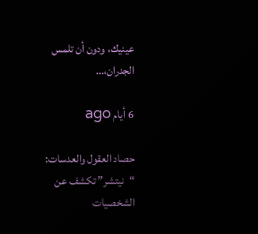عينيك، ودون أن تلمس الجدران،…

6 أيام ago

حصاد العقول والعدسات: “نيتشر” تكشف عن الشخصيات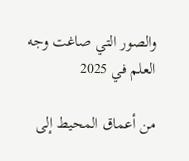والصور التي صاغت وجه العلم في 2025

من أعماق المحيط إلى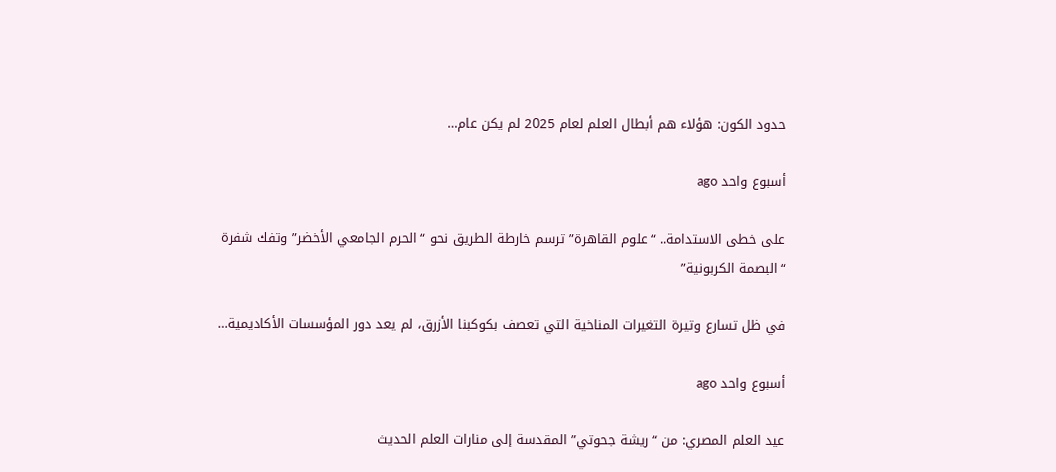حدود الكون: هؤلاء هم أبطال العلم لعام 2025 لم يكن عام…

أسبوع واحد ago

على خطى الاستدامة.. “علوم القاهرة” ترسم خارطة الطريق نحو “الحرم الجامعي الأخضر” وتفك شفرة “البصمة الكربونية”

في ظل تسارع وتيرة التغيرات المناخية التي تعصف بكوكبنا الأزرق، لم يعد دور المؤسسات الأكاديمية…

أسبوع واحد ago

عيد العلم المصري: من “ريشة جحوتي” المقدسة إلى منارات العلم الحديث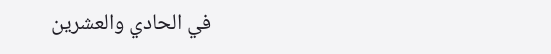في الحادي والعشرين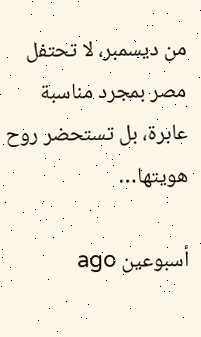من ديسمبر، لا تحتفل مصر بمجرد مناسبة عابرة، بل تستحضر روح هويتها…

أسبوعين ago